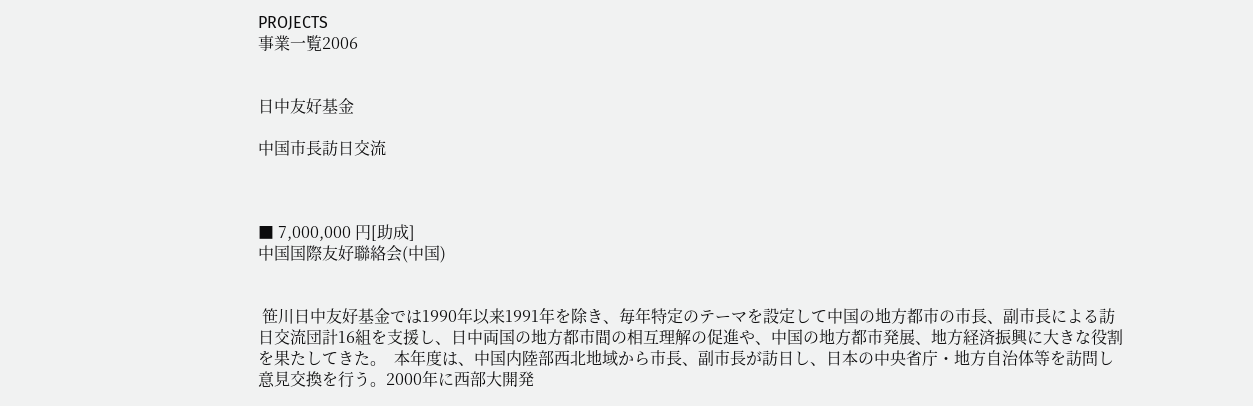PROJECTS
事業一覧2006


日中友好基金

中国市長訪日交流



■ 7,000,000 円[助成]
中国国際友好聯絡会(中国)


 笹川日中友好基金では1990年以来1991年を除き、毎年特定のテーマを設定して中国の地方都市の市長、副市長による訪日交流団計16組を支援し、日中両国の地方都市間の相互理解の促進や、中国の地方都市発展、地方経済振興に大きな役割を果たしてきた。  本年度は、中国内陸部西北地域から市長、副市長が訪日し、日本の中央省庁・地方自治体等を訪問し意見交換を行う。2000年に西部大開発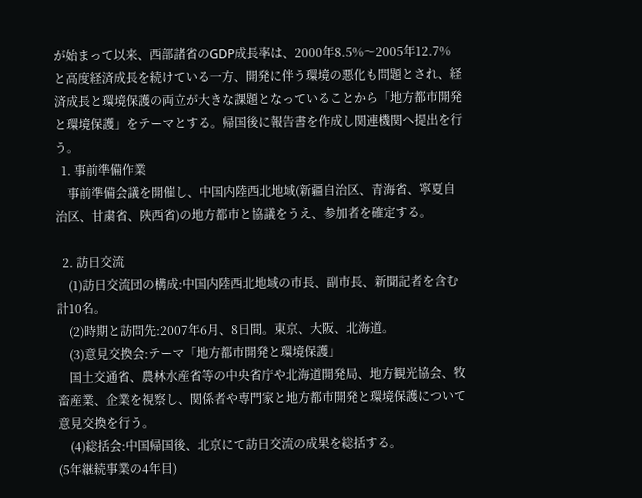が始まって以来、西部諸省のGDP成長率は、2000年8.5%〜2005年12.7%と高度経済成長を続けている一方、開発に伴う環境の悪化も問題とされ、経済成長と環境保護の両立が大きな課題となっていることから「地方都市開発と環境保護」をテーマとする。帰国後に報告書を作成し関連機関へ提出を行う。
  1. 事前準備作業
    事前準備会議を開催し、中国内陸西北地域(新疆自治区、青海省、寧夏自治区、甘粛省、陝西省)の地方都市と協議をうえ、参加者を確定する。

  2. 訪日交流
    (1)訪日交流団の構成:中国内陸西北地域の市長、副市長、新聞記者を含む計10名。
    (2)時期と訪問先:2007年6月、8日間。東京、大阪、北海道。
    (3)意見交換会:テーマ「地方都市開発と環境保護」
    国土交通省、農林水産省等の中央省庁や北海道開発局、地方観光協会、牧畜産業、企業を視察し、関係者や専門家と地方都市開発と環境保護について意見交換を行う。
    (4)総括会:中国帰国後、北京にて訪日交流の成果を総括する。
(5年継続事業の4年目)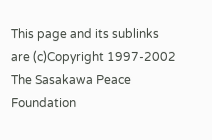This page and its sublinks are (c)Copyright 1997-2002 The Sasakawa Peace Foundation